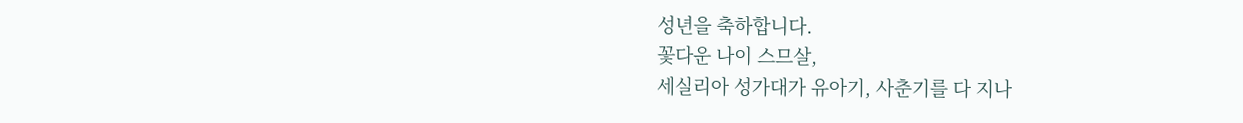성년을 축하합니다.
꽃다운 나이 스므살,
세실리아 성가대가 유아기, 사춘기를 다 지나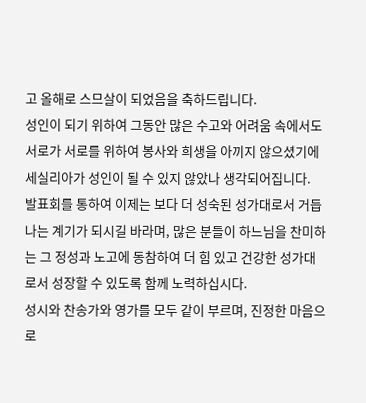고 올해로 스므살이 되었음을 축하드립니다.
성인이 되기 위하여 그동안 많은 수고와 어려움 속에서도 서로가 서로를 위하여 봉사와 희생을 아끼지 않으셨기에 세실리아가 성인이 될 수 있지 않았나 생각되어집니다.
발표회를 통하여 이제는 보다 더 성숙된 성가대로서 거듭나는 계기가 되시길 바라며, 많은 분들이 하느님을 찬미하는 그 정성과 노고에 동참하여 더 힘 있고 건강한 성가대로서 성장할 수 있도록 함께 노력하십시다.
성시와 찬송가와 영가를 모두 같이 부르며, 진정한 마음으로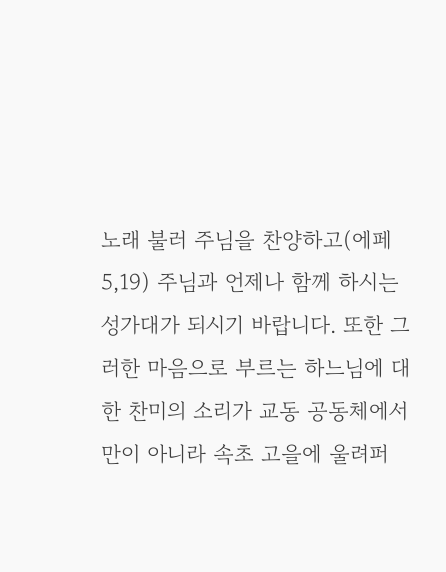노래 불러 주님을 찬양하고(에페 5,19) 주님과 언제나 함께 하시는 성가대가 되시기 바랍니다. 또한 그러한 마음으로 부르는 하느님에 대한 찬미의 소리가 교동 공동체에서만이 아니라 속초 고을에 울려퍼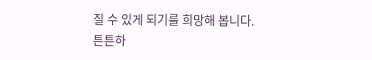질 수 있게 되기를 희망해 봅니다.
튼튼하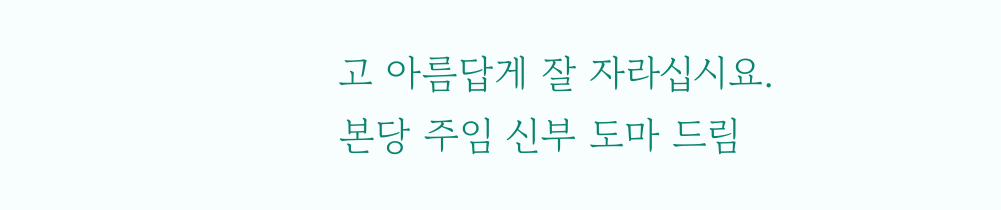고 아름답게 잘 자라십시요.
본당 주임 신부 도마 드림